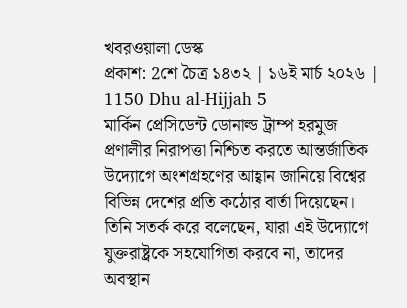খবরওয়ালা ডেস্ক
প্রকাশ: 2শে চৈত্র ১৪৩২ | ১৬ই মার্চ ২০২৬ | 1150 Dhu al-Hijjah 5
মার্কিন প্রেসিডেন্ট ডোনাল্ড ট্রাম্প হরমুজ প্রণালীর নিরাপত্তা নিশ্চিত করতে আন্তর্জাতিক উদ্যোগে অংশগ্রহণের আহ্বান জানিয়ে বিশ্বের বিভিন্ন দেশের প্রতি কঠোর বার্তা দিয়েছেন। তিনি সতর্ক করে বলেছেন, যারা এই উদ্যোগে যুক্তরাষ্ট্রকে সহযোগিতা করবে না, তাদের অবস্থান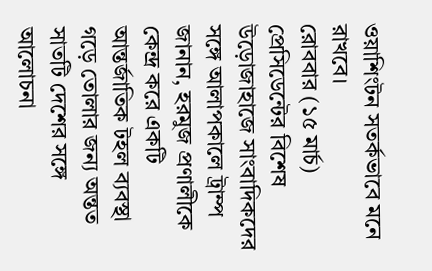ওয়াশিংটন সতর্কভাবে মনে রাখবে।
রোববার (১৫ মার্চ) প্রেসিডেন্টের বিশেষ উড়োজাহাজে সাংবাদিকদের সঙ্গে আলাপকালে ট্রাম্প জানান, হরমুজ প্রণালীকে কেন্দ্র করে একটি আন্তর্জাতিক টহল ব্যবস্থা গড়ে তোলার জন্য অন্তত সাতটি দেশের সঙ্গে আলোচনা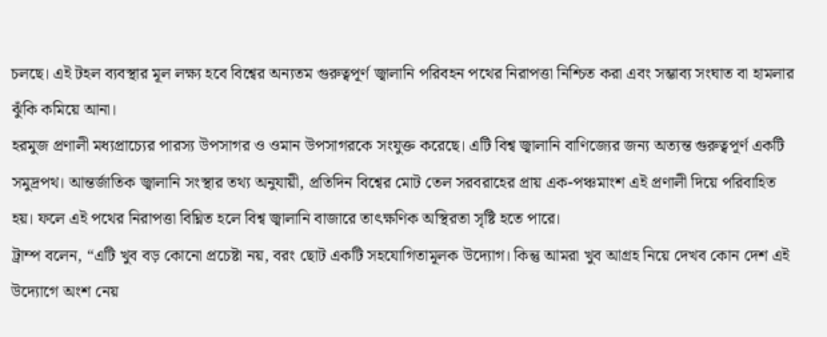চলছে। এই টহল ব্যবস্থার মূল লক্ষ্য হবে বিশ্বের অন্যতম গুরুত্বপূর্ণ জ্বালানি পরিবহন পথের নিরাপত্তা নিশ্চিত করা এবং সম্ভাব্য সংঘাত বা হামলার ঝুঁকি কমিয়ে আনা।
হরমুজ প্রণালী মধ্যপ্রাচ্যের পারস্য উপসাগর ও ওমান উপসাগরকে সংযুক্ত করেছে। এটি বিশ্ব জ্বালানি বাণিজ্যের জন্য অত্যন্ত গুরুত্বপূর্ণ একটি সমুদ্রপথ। আন্তর্জাতিক জ্বালানি সংস্থার তথ্য অনুযায়ী, প্রতিদিন বিশ্বের মোট তেল সরবরাহের প্রায় এক-পঞ্চমাংশ এই প্রণালী দিয়ে পরিবাহিত হয়। ফলে এই পথের নিরাপত্তা বিঘ্নিত হলে বিশ্ব জ্বালানি বাজারে তাৎক্ষণিক অস্থিরতা সৃষ্টি হতে পারে।
ট্রাম্প বলেন, “এটি খুব বড় কোনো প্রচেষ্টা নয়, বরং ছোট একটি সহযোগিতামূলক উদ্যোগ। কিন্তু আমরা খুব আগ্রহ নিয়ে দেখব কোন দেশ এই উদ্যোগে অংশ নেয়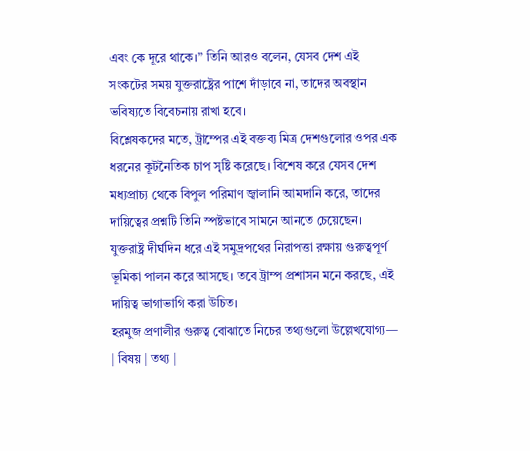এবং কে দূরে থাকে।” তিনি আরও বলেন, যেসব দেশ এই সংকটের সময় যুক্তরাষ্ট্রের পাশে দাঁড়াবে না, তাদের অবস্থান ভবিষ্যতে বিবেচনায় রাখা হবে।
বিশ্লেষকদের মতে, ট্রাম্পের এই বক্তব্য মিত্র দেশগুলোর ওপর এক ধরনের কূটনৈতিক চাপ সৃষ্টি করেছে। বিশেষ করে যেসব দেশ মধ্যপ্রাচ্য থেকে বিপুল পরিমাণ জ্বালানি আমদানি করে, তাদের দায়িত্বের প্রশ্নটি তিনি স্পষ্টভাবে সামনে আনতে চেয়েছেন। যুক্তরাষ্ট্র দীর্ঘদিন ধরে এই সমুদ্রপথের নিরাপত্তা রক্ষায় গুরুত্বপূর্ণ ভূমিকা পালন করে আসছে। তবে ট্রাম্প প্রশাসন মনে করছে, এই দায়িত্ব ভাগাভাগি করা উচিত।
হরমুজ প্রণালীর গুরুত্ব বোঝাতে নিচের তথ্যগুলো উল্লেখযোগ্য—
| বিষয় | তথ্য |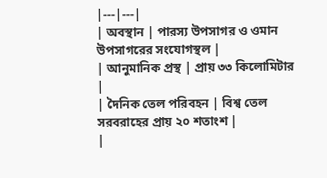|---|---|
| অবস্থান | পারস্য উপসাগর ও ওমান উপসাগরের সংযোগস্থল |
| আনুমানিক প্রস্থ | প্রায় ৩৩ কিলোমিটার |
| দৈনিক তেল পরিবহন | বিশ্ব তেল সরবরাহের প্রায় ২০ শতাংশ |
|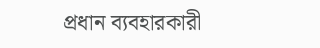প্রধান ব্যবহারকারী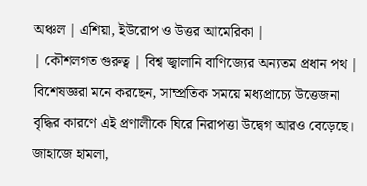অঞ্চল | এশিয়া, ইউরোপ ও উত্তর আমেরিকা |
| কৌশলগত গুরুত্ব | বিশ্ব জ্বালানি বাণিজ্যের অন্যতম প্রধান পথ |
বিশেষজ্ঞরা মনে করছেন, সাম্প্রতিক সময়ে মধ্যপ্রাচ্যে উত্তেজনা বৃদ্ধির কারণে এই প্রণালীকে ঘিরে নিরাপত্তা উদ্বেগ আরও বেড়েছে। জাহাজে হামলা,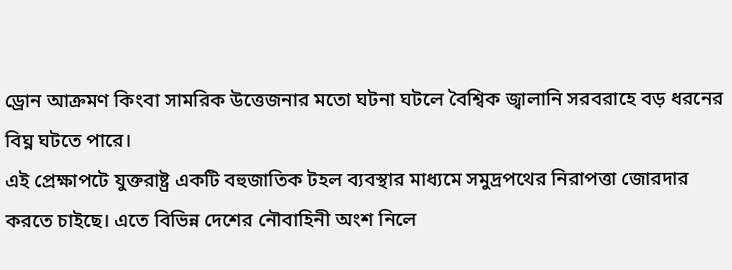ড্রোন আক্রমণ কিংবা সামরিক উত্তেজনার মতো ঘটনা ঘটলে বৈশ্বিক জ্বালানি সরবরাহে বড় ধরনের বিঘ্ন ঘটতে পারে।
এই প্রেক্ষাপটে যুক্তরাষ্ট্র একটি বহুজাতিক টহল ব্যবস্থার মাধ্যমে সমুদ্রপথের নিরাপত্তা জোরদার করতে চাইছে। এতে বিভিন্ন দেশের নৌবাহিনী অংশ নিলে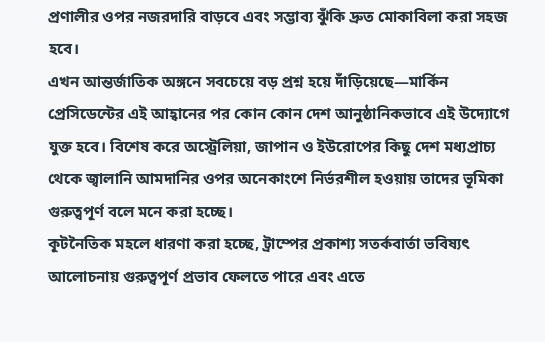প্রণালীর ওপর নজরদারি বাড়বে এবং সম্ভাব্য ঝুঁকি দ্রুত মোকাবিলা করা সহজ হবে।
এখন আন্তর্জাতিক অঙ্গনে সবচেয়ে বড় প্রশ্ন হয়ে দাঁড়িয়েছে—মার্কিন প্রেসিডেন্টের এই আহ্বানের পর কোন কোন দেশ আনুষ্ঠানিকভাবে এই উদ্যোগে যুক্ত হবে। বিশেষ করে অস্ট্রেলিয়া, জাপান ও ইউরোপের কিছু দেশ মধ্যপ্রাচ্য থেকে জ্বালানি আমদানির ওপর অনেকাংশে নির্ভরশীল হওয়ায় তাদের ভূমিকা গুরুত্বপূর্ণ বলে মনে করা হচ্ছে।
কূটনৈতিক মহলে ধারণা করা হচ্ছে, ট্রাম্পের প্রকাশ্য সতর্কবার্তা ভবিষ্যৎ আলোচনায় গুরুত্বপূর্ণ প্রভাব ফেলতে পারে এবং এতে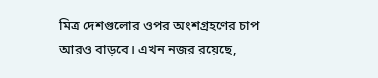মিত্র দেশগুলোর ওপর অংশগ্রহণের চাপ আরও বাড়বে। এখন নজর রয়েছে,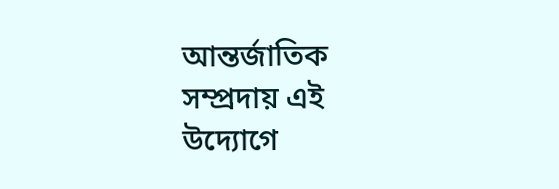আন্তর্জাতিক সম্প্রদায় এই উদ্যোগে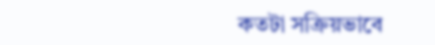কতটা সক্রিয়ভাবে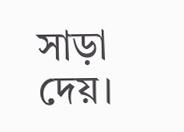সাড়া দেয়।